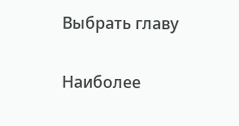Выбрать главу

Наиболее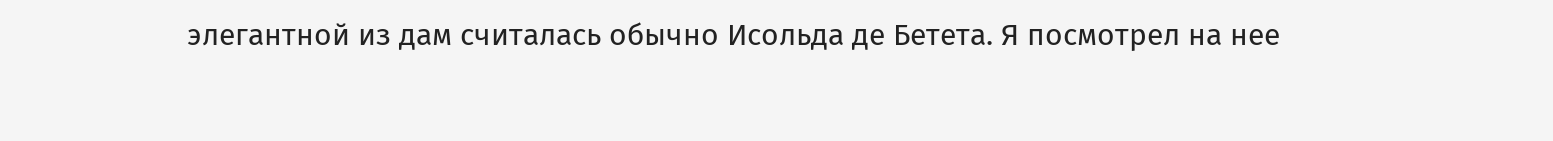элегантной из дам считалась обычно Исольда де Бетета. Я посмотрел на нее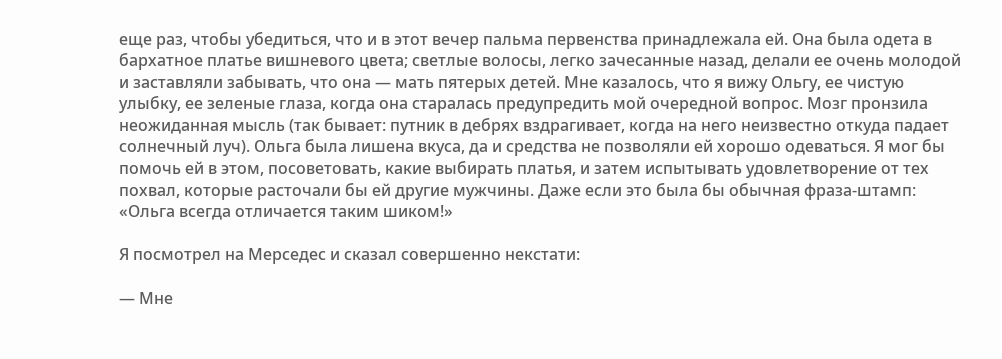еще раз, чтобы убедиться, что и в этот вечер пальма первенства принадлежала ей. Она была одета в бархатное платье вишневого цвета; светлые волосы, легко зачесанные назад, делали ее очень молодой и заставляли забывать, что она — мать пятерых детей. Мне казалось, что я вижу Ольгу, ее чистую улыбку, ее зеленые глаза, когда она старалась предупредить мой очередной вопрос. Мозг пронзила неожиданная мысль (так бывает: путник в дебрях вздрагивает, когда на него неизвестно откуда падает солнечный луч). Ольга была лишена вкуса, да и средства не позволяли ей хорошо одеваться. Я мог бы помочь ей в этом, посоветовать, какие выбирать платья, и затем испытывать удовлетворение от тех похвал, которые расточали бы ей другие мужчины. Даже если это была бы обычная фраза-штамп: «Ольга всегда отличается таким шиком!»

Я посмотрел на Мерседес и сказал совершенно некстати:

— Мне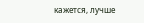кажется, лучше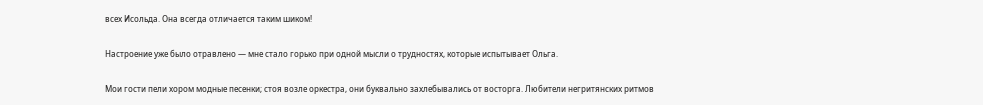всех Исольда. Она всегда отличается таким шиком!

Настроение уже было отравлено — мне стало горько при одной мысли о трудностях, которые испытывает Ольга.

Мои гости пели хором модные песенки; стоя возле оркестра, они буквально захлебывались от восторга. Любители негритянских ритмов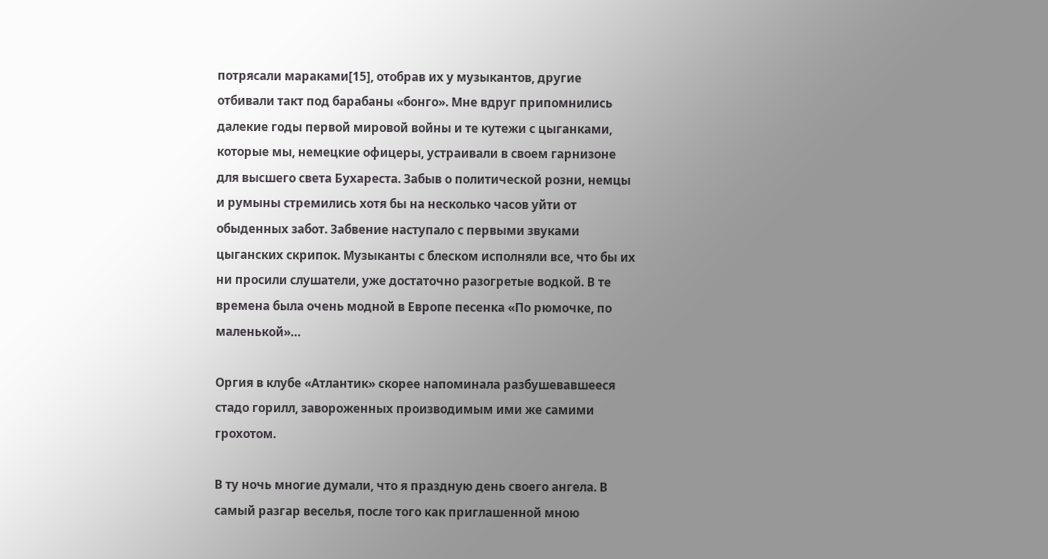потрясали мараками[15], отобрав их у музыкантов, другие отбивали такт под барабаны «бонго». Мне вдруг припомнились далекие годы первой мировой войны и те кутежи с цыганками, которые мы, немецкие офицеры, устраивали в своем гарнизоне для высшего света Бухареста. Забыв о политической розни, немцы и румыны стремились хотя бы на несколько часов уйти от обыденных забот. Забвение наступало с первыми звуками цыганских скрипок. Музыканты с блеском исполняли все, что бы их ни просили слушатели, уже достаточно разогретые водкой. В те времена была очень модной в Европе песенка «По рюмочке, по маленькой»…

Оргия в клубе «Атлантик» скорее напоминала разбушевавшееся стадо горилл, завороженных производимым ими же самими грохотом.

В ту ночь многие думали, что я праздную день своего ангела. В самый разгар веселья, после того как приглашенной мною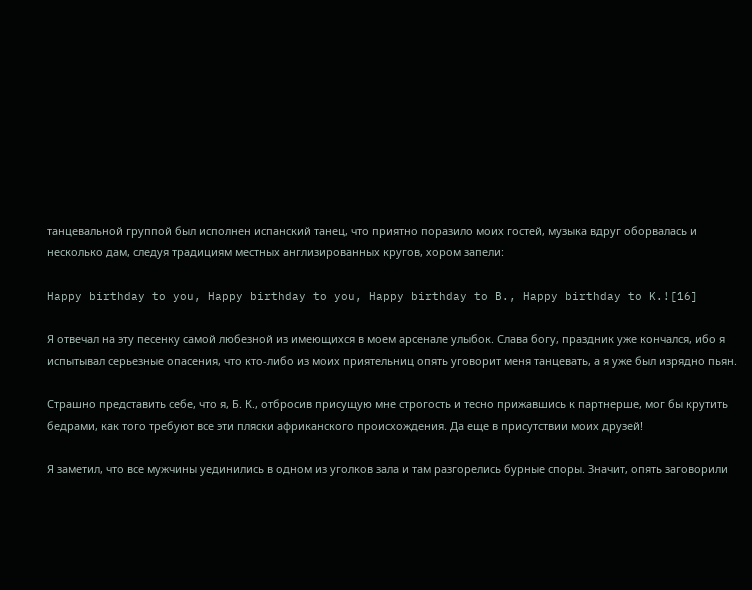танцевальной группой был исполнен испанский танец, что приятно поразило моих гостей, музыка вдруг оборвалась и несколько дам, следуя традициям местных англизированных кругов, хором запели:

Happy birthday to you, Happy birthday to you, Happy birthday to B., Happy birthday to K.![16]

Я отвечал на эту песенку самой любезной из имеющихся в моем арсенале улыбок. Слава богу, праздник уже кончался, ибо я испытывал серьезные опасения, что кто-либо из моих приятельниц опять уговорит меня танцевать, а я уже был изрядно пьян.

Страшно представить себе, что я, Б. К., отбросив присущую мне строгость и тесно прижавшись к партнерше, мог бы крутить бедрами, как того требуют все эти пляски африканского происхождения. Да еще в присутствии моих друзей!

Я заметил, что все мужчины уединились в одном из уголков зала и там разгорелись бурные споры. Значит, опять заговорили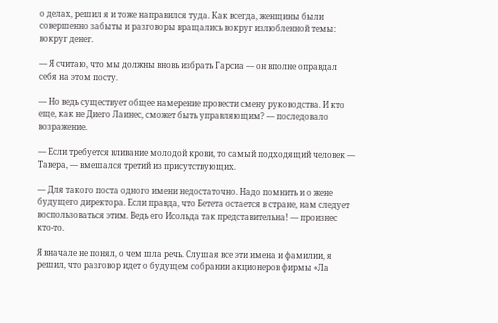о делах, решил я и тоже направился туда. Как всегда, женщины были совершенно забыты и разговоры вращались вокруг излюбленной темы: вокруг денег.

— Я считаю, что мы должны вновь избрать Гарсиа — он вполне оправдал себя на этом посту.

— Но ведь существует общее намерение провести смену руководства. И кто еще, как не Диего Лаинес, сможет быть управляющим? — последовало возражение.

— Если требуется вливание молодой крови, то самый подходящий человек — Тавера, — вмешался третий из присутствующих.

— Для такого поста одного имени недостаточно. Надо помнить и о жене будущего директора. Если правда, что Бетета остается в стране, нам следует воспользоваться этим. Ведь его Исольда так представительна! — произнес кто-то.

Я вначале не понял, о чем шла речь. Слушая все эти имена и фамилии, я решил, что разговор идет о будущем собрании акционеров фирмы «Ла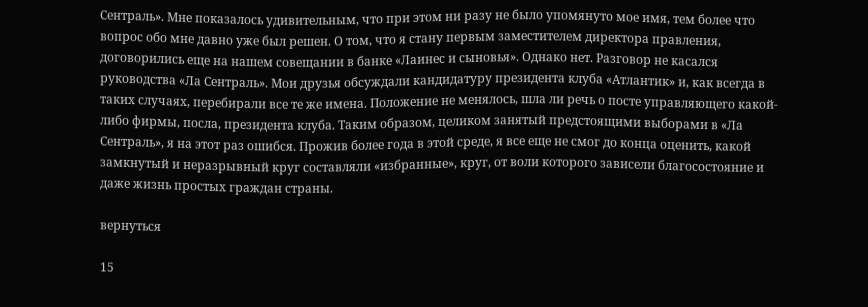Сентраль». Мне показалось удивительным, что при этом ни разу не было упомянуто мое имя, тем более что вопрос обо мне давно уже был решен. О том, что я стану первым заместителем директора правления, договорились еще на нашем совещании в банке «Лаинес и сыновья». Однако нет. Разговор не касался руководства «Ла Сентраль». Мои друзья обсуждали кандидатуру президента клуба «Атлантик» и, как всегда в таких случаях, перебирали все те же имена. Положение не менялось, шла ли речь о посте управляющего какой-либо фирмы, посла, президента клуба. Таким образом, целиком занятый предстоящими выборами в «Ла Сентраль», я на этот раз ошибся. Прожив более года в этой среде, я все еще не смог до конца оценить, какой замкнутый и неразрывный круг составляли «избранные», круг, от воли которого зависели благосостояние и даже жизнь простых граждан страны.

вернуться

15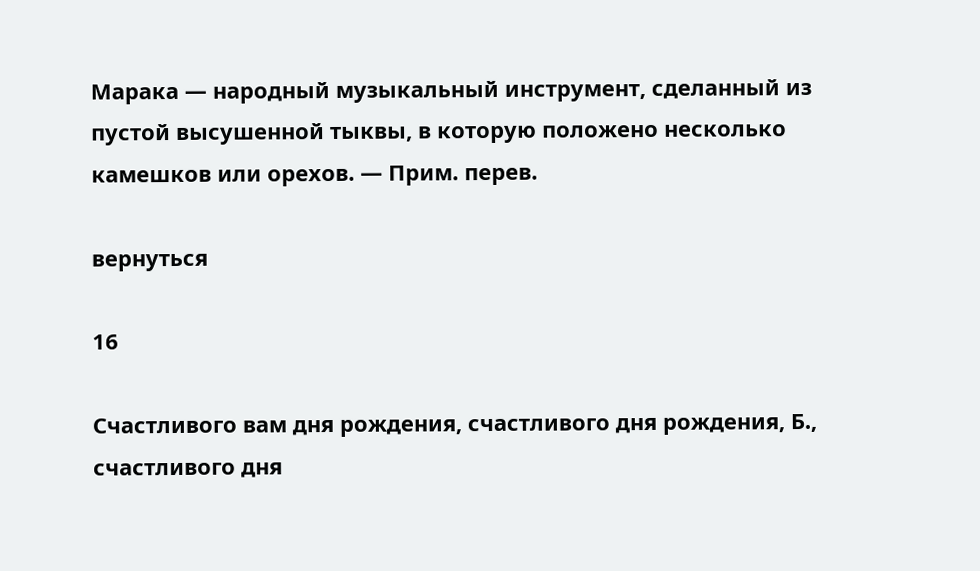Марака — народный музыкальный инструмент, сделанный из пустой высушенной тыквы, в которую положено несколько камешков или орехов. — Прим. перев.

вернуться

16

Счастливого вам дня рождения, счастливого дня рождения, Б., счастливого дня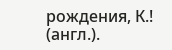рождения, К.! (англ.).